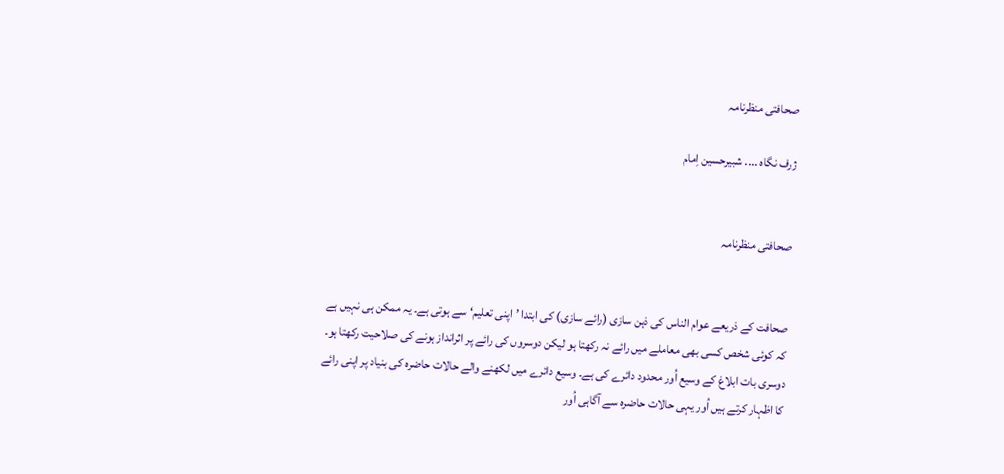صحافتی منظرنامہ

ژرف نگاہ .... شبیرحسین اِمام


صحافتی منظرنامہ


صحافت کے ذریعے عوام الناس کی ذہن سازی (رائے سازی) کی ابتدا ’اپنی تعلیم‘ سے ہوتی ہے۔ یہ ممکن ہی نہیں ہے کہ کوئی شخص کسی بھی معاملے میں رائے نہ رکھتا ہو لیکن دوسروں کی رائے پر اثرانداز ہونے کی صلاحیت رکھتا ہو۔ دوسری بات ابلاغ کے وسیع اُور محدود دائرے کی ہے۔ وسیع دائرے میں لکھنے والے حالات حاضرہ کی بنیاد پر اپنی رائے کا اظہار کرتے ہیں اُور یہی حالات حاضرہ سے آگاہی اُور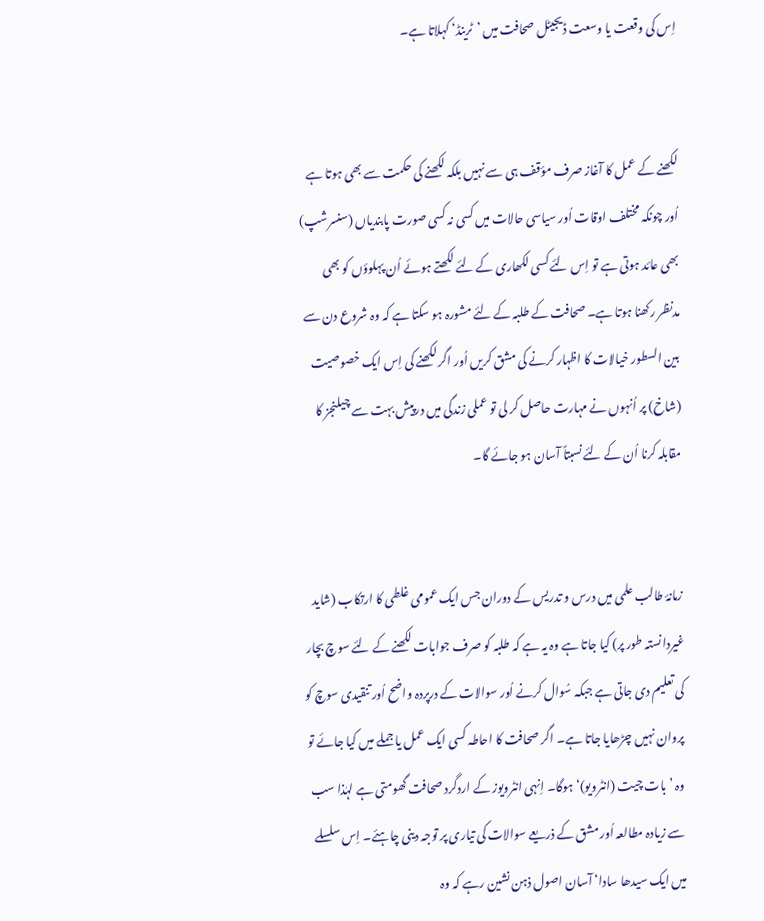اِس کی وقعت یا وسعت ڈیجیٹل صحافت میں ’ٹرینڈ‘ کہلاتا ہے۔


لکھنے کے عمل کا آغاز صرف مؤقف ہی سے نہیں بلکہ لکھنے کی حکمت سے بھی ہوتا ہے اُور چونکہ مختلف اوقات اُور سیاسی حالات میں کسی نہ کسی صورت پابندیاں (سنسرشپ) بھی عائد ہوتی ہے تو اِس لئے کسی لکھاری کے لئے لکھتے ہوئے اُن پہلوؤں کو بھی مدنظر رکھنا ہوتا ہے۔ صحافت کے طلبہ کے لئے مشورہ ہو سکتا ہے کہ وہ شروع دن سے بین السطور خیالات کا اظہار کرنے کی مشق کریں اُور اگر لکھنے کی اِس ایک خصوصیت (شاخ) پر اُنہوں نے مہارت حاصل کر لی تو عملی زندگی میں درپیش بہت سے چیلنجز کا مقابلہ کرنا اُن کے لئے نسبتاً آسان ہو جائے گا۔


زمانۂ طالب علمی میں درس و تدریس کے دوران جس ایک عمومی غلطی کا ارتکاب (شاید غیردانستہ طور پر) کیا جاتا ہے وہ یہ ہے کہ طلبہ کو صرف جوابات لکھنے کے لئے سوچ بچار کی تعلیم دی جاتی ہے جبکہ سُوال کرنے اُور سوالات کے درپردہ واضح اُور تنقیدی سوچ کو پروان نہیں چڑھایا جاتا ہے۔ اگر صحافت کا احاطہ کسی ایک عمل یا جملے میں کیا جائے تو وہ ’بات چیت (انٹرویو)‘ ہوگا۔ اِنہی انٹرویوز کے اردگرد صحافت گھومتی ہے لہٰذا سب سے زیادہ مطالعہ اُور مشق کے ذریعے سوالات کی تیاری پر توجہ دینی چاہئے۔ اِس سلسلے میں ایک سیدھا سادا‘ آسان اصول ذہن نشین رہے کہ وہ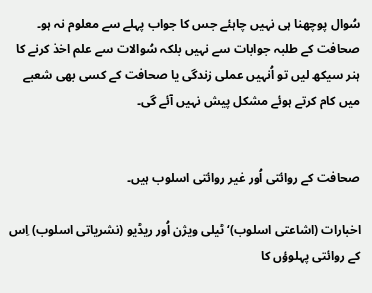سُوال پوچھنا ہی نہیں چاہئے جس کا جواب پہلے سے معلوم نہ ہو۔ صحافت کے طلبہ جوابات سے نہیں بلکہ سُوالات سے علم اخذ کرنے کا ہنر سیکھ لیں تو اُنہیں عملی زندگی یا صحافت کے کسی بھی شعبے میں کام کرتے ہوئے مشکل پیش نہیں آئے گی۔


صحافت کے روائتی اُور غیر روائتی اسلوب ہیں۔

اخبارات (اشاعتی اسلوب)‘ ٹیلی ویژن اُور ریڈیو (نشریاتی اسلوب) اِس کے روائتی پہلوؤں کا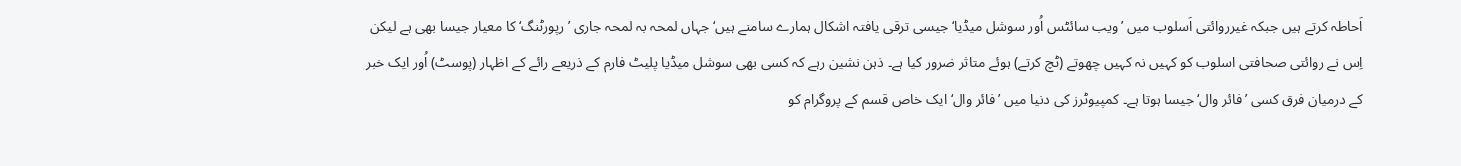اَحاطہ کرتے ہیں جبکہ غیرروائتی اَسلوب میں ’ویب سائٹس اُور سوشل میڈیا‘ جیسی ترقی یافتہ اشکال ہمارے سامنے ہیں‘ جہاں لمحہ بہ لمحہ جاری ’رپورٹنگ‘ کا معیار جیسا بھی ہے لیکن اِس نے روائتی صحافتی اسلوب کو کہیں نہ کہیں چھوتے (ٹچ کرتے) ہوئے متاثر ضرور کیا ہے۔ ذہن نشین رہے کہ کسی بھی سوشل میڈیا پلیٹ فارم کے ذریعے رائے کے اظہار (پوسٹ) اُور ایک خبر کے درمیان فرق کسی ’فائر وال‘ جیسا ہوتا ہے۔ کمپیوٹرز کی دنیا میں ’فائر وال‘ ایک خاص قسم کے پروگرام کو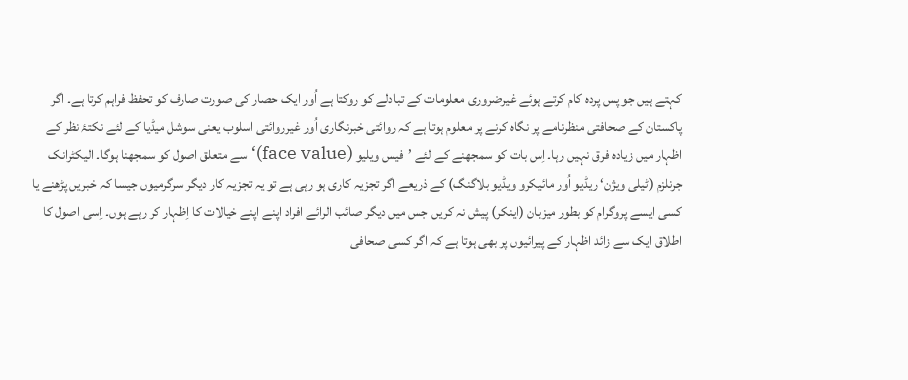کہتے ہیں جو پس پردہ کام کرتے ہوئے غیرضروری معلومات کے تبادلے کو روکتا ہے اُور ایک حصار کی صورت صارف کو تحفظ فراہم کرتا ہے۔ اگر پاکستان کے صحافتی منظرنامے پر نگاہ کرنے پر معلوم ہوتا ہے کہ روائتی خبرنگاری اُور غیرروائتی اسلوب یعنی سوشل میڈیا کے لئے نکتۂ نظر کے اظہار میں زیادہ فرق نہیں رہا۔ اِس بات کو سمجھنے کے لئے ’فیس ویلیو (face value)‘ سے متعلق اصول کو سمجھنا ہوگا۔ الیکٹرانک جرنلزم (ٹیلی ویژن‘ ریڈیو اُور مائیکرو ویڈیو بلاگنگ) کے ذریعے اگر تجزیہ کاری ہو رہی ہے تو یہ تجزیہ کار دیگر سرگرمیوں جیسا کہ خبریں پڑھنے یا کسی ایسے پروگرام کو بطور میزبان (اینکر) پیش نہ کریں جس میں دیگر صائب الرائے افراد اپنے اپنے خیالات کا اِظہار کر رہے ہوں۔ اِسی اصول کا اطلاق ایک سے زائد اظہار کے پیرائیوں پر بھی ہوتا ہے کہ اگر کسی صحافی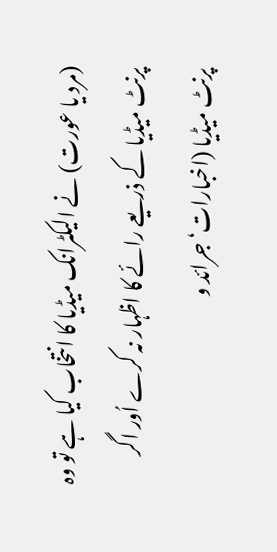(مرد یا عورت) نے الیکٹرانک میڈیا کا انتخاب کیا ہے تو وہ پرنٹ میڈیا کے ذریعے رائے کا اظہار نہ کرے اُور اگر پرنٹ میڈیا (اخبارات‘ جرائد و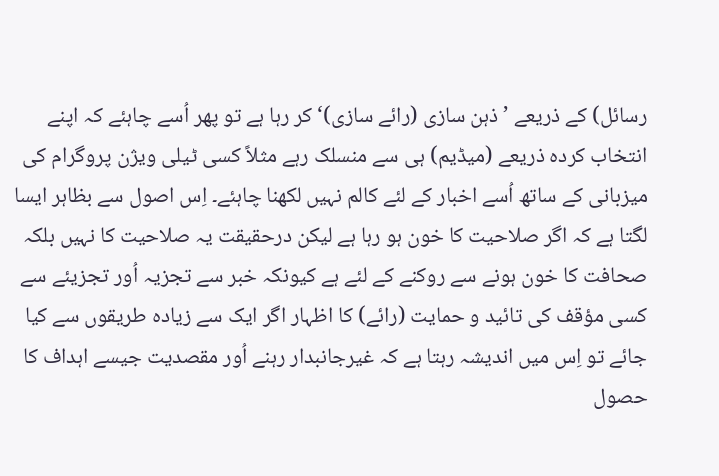رسائل) کے ذریعے ’ذہن سازی (رائے سازی)‘ کر رہا ہے تو پھر اُسے چاہئے کہ اپنے انتخاب کردہ ذریعے (میڈیم) ہی سے منسلک رہے مثلاً کسی ٹیلی ویژن پروگرام کی میزبانی کے ساتھ اُسے اخبار کے لئے کالم نہیں لکھنا چاہئے۔ اِس اصول سے بظاہر ایسا لگتا ہے کہ اگر صلاحیت کا خون ہو رہا ہے لیکن درحقیقت یہ صلاحیت کا نہیں بلکہ صحافت کا خون ہونے سے روکنے کے لئے ہے کیونکہ خبر سے تجزیہ اُور تجزیئے سے کسی مؤقف کی تائید و حمایت (رائے) کا اظہار اگر ایک سے زیادہ طریقوں سے کیا جائے تو اِس میں اندیشہ رہتا ہے کہ غیرجانبدار رہنے اُور مقصدیت جیسے اہداف کا حصول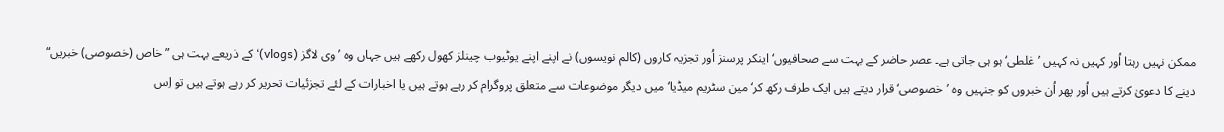ممکن نہیں رہتا اُور کہیں نہ کہیں ’غلطی‘ ہو ہی جاتی ہے۔ عصر حاضر کے بہت سے صحافیوں‘ اینکر پرسنز اُور تجزیہ کاروں (کالم نویسوں) نے اپنے اپنے یوٹیوب چینلز کھول رکھے ہیں جہاں وہ ’وی لاگز (vlogs)‘ کے ذریعے بہت ہی ”خاص (خصوصی) خبریں“ دینے کا دعویٰ کرتے ہیں اُور پھر اُن خبروں کو جنہیں وہ ’خصوصی‘ قرار دیتے ہیں ایک طرف رکھ کر‘ مین سٹریم میڈیا‘ میں دیگر موضوعات سے متعلق پروگرام کر رہے ہوتے ہیں یا اخبارات کے لئے تجزئیات تحریر کر رہے ہوتے ہیں تو اِس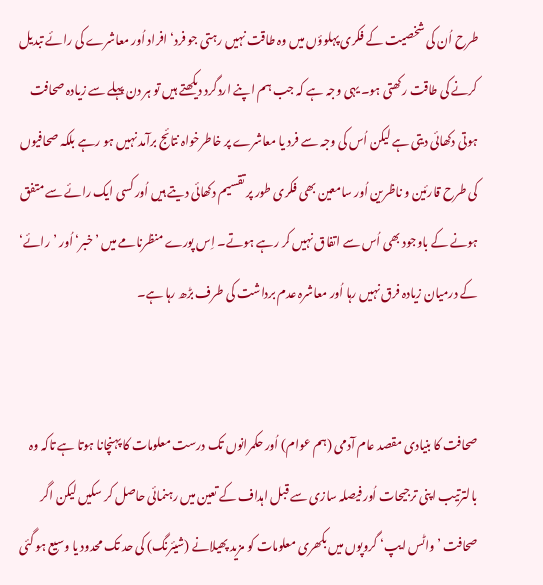طرح اُن کی شخصیت کے فکری پہلوؤں میں وہ طاقت نہیں رہتی جو فرد‘ افراد اُور معاشرے کی رائے تبدیل کرنے کی طاقت رکھتی ہو۔ یہی وجہ ہے کہ جب ہم اپنے اردگرد دیکھتے ہیں تو ہر دن پہلے سے زیادہ صحافت ہوتی دکھائی دیتی ہے لیکن اُس کی وجہ سے فرد یا معاشرے پر خاطرخواہ نتائج برآمد نہیں ہو رہے بلکہ صحافیوں کی طرح قارئین و ناظرین اُور سامعین بھی فکری طور پر تقسیم دکھائی دیتے ہیں اُور کسی ایک رائے سے متفق ہونے کے باوجود بھی اُس سے اتفاق نہیں کر رہے ہوتے۔ اِس پورے منظرنامے میں ’خبر‘ اُور ’رائے‘ کے درمیان زیادہ فرق نہیں رہا اُور معاشرہ عدم برداشت کی طرف بڑھ رہا ہے۔


صحافت کا بنیادی مقصد عام آدمی (ہم عوام) اُور حکمرانوں تک درست معلومات کا پہنچانا ہوتا ہے تاکہ وہ بالترتیب اپنی ترجیحات اُور فیصلہ سازی سے قبل اہداف کے تعین میں رہنمائی حاصل کر سکیں لیکن اگر صحافت ’واٹس ایپ‘ گروپوں میں بکھری معلومات کو مزید پھیلانے (شیئرنگ) کی حد تک محدود یا وسیع ہو گئی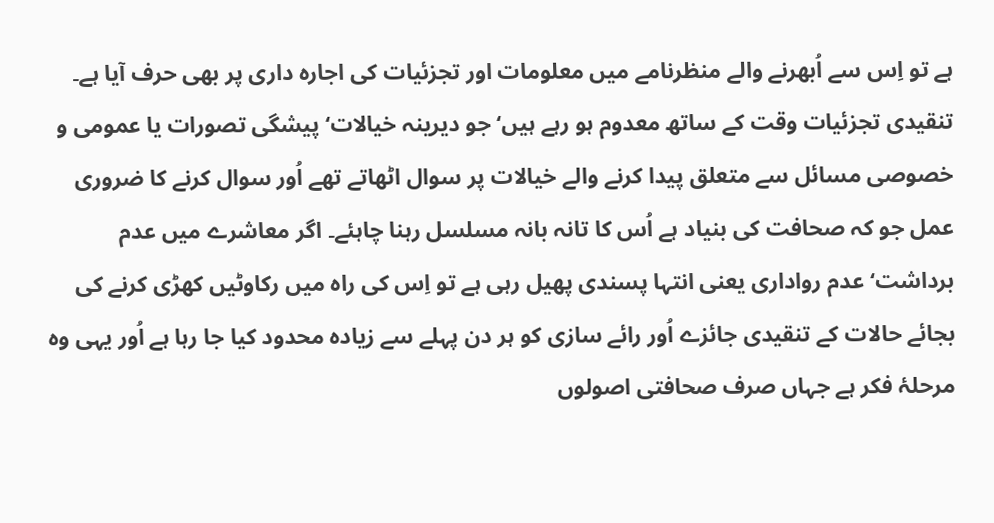ہے تو اِس سے اُبھرنے والے منظرنامے میں معلومات اور تجزئیات کی اجارہ داری پر بھی حرف آیا ہے۔ تنقیدی تجزئیات وقت کے ساتھ معدوم ہو رہے ہیں‘ جو دیرینہ خیالات‘ پیشگی تصورات یا عمومی و خصوصی مسائل سے متعلق پیدا کرنے والے خیالات پر سوال اٹھاتے تھے اُور سوال کرنے کا ضروری عمل جو کہ صحافت کی بنیاد ہے اُس کا تانہ بانہ مسلسل رہنا چاہئے۔ اگر معاشرے میں عدم برداشت‘ عدم رواداری یعنی انتہا پسندی پھیل رہی ہے تو اِس کی راہ میں رکاوٹیں کھڑی کرنے کی بجائے حالات کے تنقیدی جائزے اُور رائے سازی کو ہر دن پہلے سے زیادہ محدود کیا جا رہا ہے اُور یہی وہ مرحلۂ فکر ہے جہاں صرف صحافتی اصولوں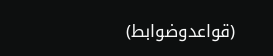(قواعدوضوابط)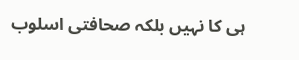ہی کا نہیں بلکہ صحافتی اسلوب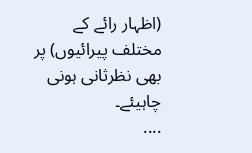(اظہار رائے کے مختلف پیرائیوں) پر بھی نظرثانی ہونی چاہیئے۔
....